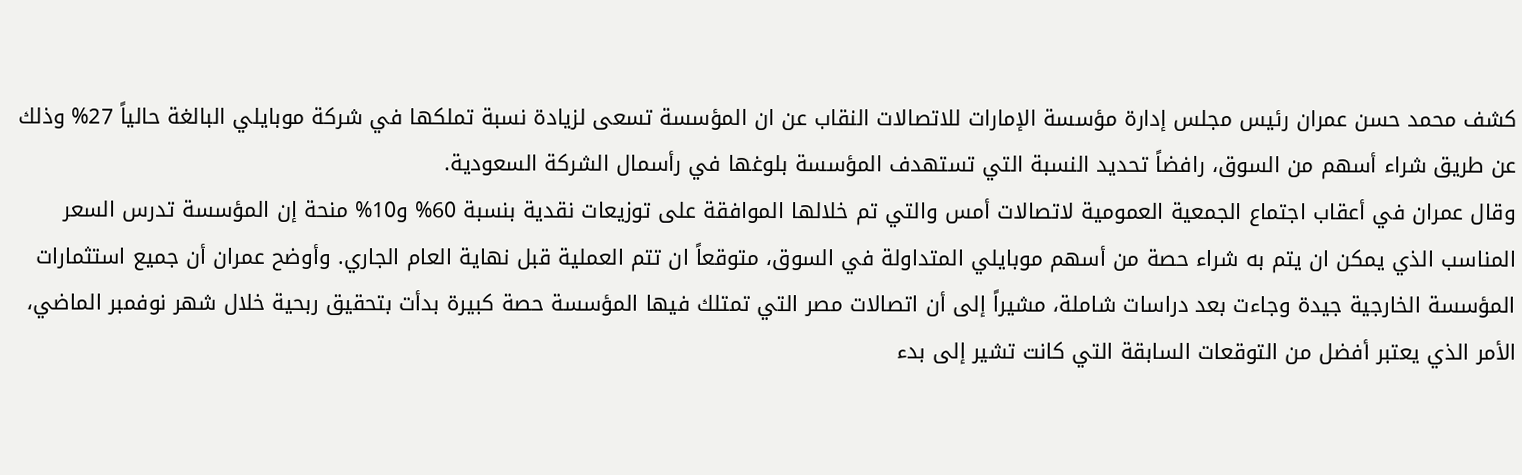كشف محمد حسن عمران رئيس مجلس إدارة مؤسسة الإمارات للاتصالات النقاب عن ان المؤسسة تسعى لزيادة نسبة تملكها في شركة موبايلي البالغة حالياً 27% وذلك عن طريق شراء أسهم من السوق، رافضاً تحديد النسبة التي تستهدف المؤسسة بلوغها في رأسمال الشركة السعودية.
وقال عمران في أعقاب اجتماع الجمعية العمومية لاتصالات أمس والتي تم خلالها الموافقة على توزيعات نقدية بنسبة 60% و10% منحة إن المؤسسة تدرس السعر المناسب الذي يمكن ان يتم به شراء حصة من أسهم موبايلي المتداولة في السوق، متوقعاً ان تتم العملية قبل نهاية العام الجاري. وأوضح عمران أن جميع استثمارات المؤسسة الخارجية جيدة وجاءت بعد دراسات شاملة، مشيراً إلى أن اتصالات مصر التي تمتلك فيها المؤسسة حصة كبيرة بدأت بتحقيق ربحية خلال شهر نوفمبر الماضي، الأمر الذي يعتبر أفضل من التوقعات السابقة التي كانت تشير إلى بدء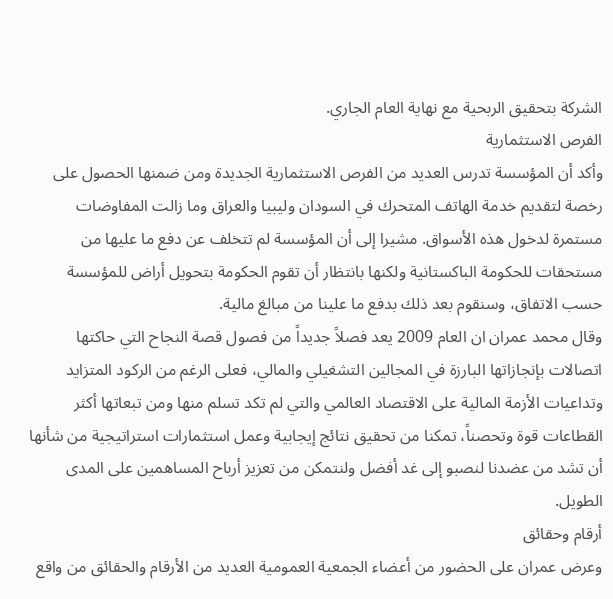الشركة بتحقيق الربحية مع نهاية العام الجاري.
الفرص الاستثمارية
وأكد أن المؤسسة تدرس العديد من الفرص الاستثمارية الجديدة ومن ضمنها الحصول على رخصة لتقديم خدمة الهاتف المتحرك في السودان وليبيا والعراق وما زالت المفاوضات مستمرة لدخول هذه الأسواق. مشيرا إلى أن المؤسسة لم تتخلف عن دفع ما عليها من مستحقات للحكومة الباكستانية ولكنها بانتظار أن تقوم الحكومة بتحويل أراض للمؤسسة حسب الاتفاق، وسنقوم بعد ذلك بدفع ما علينا من مبالغ مالية.
وقال محمد عمران ان العام 2009 يعد فصلاً جديداً من فصول قصة النجاح التي حاكتها اتصالات بإنجازاتها البارزة في المجالين التشغيلي والمالي، فعلى الرغم من الركود المتزايد وتداعيات الأزمة المالية على الاقتصاد العالمي والتي لم تكد تسلم منها ومن تبعاتها أكثر القطاعات قوة وتحصناً، تمكنا من تحقيق نتائج إيجابية وعمل استثمارات استراتيجية من شأنها أن تشد من عضدنا لنصبو إلى غد أفضل ولنتمكن من تعزيز أرباح المساهمين على المدى الطويل.
أرقام وحقائق
وعرض عمران على الحضور من أعضاء الجمعية العمومية العديد من الأرقام والحقائق من واقع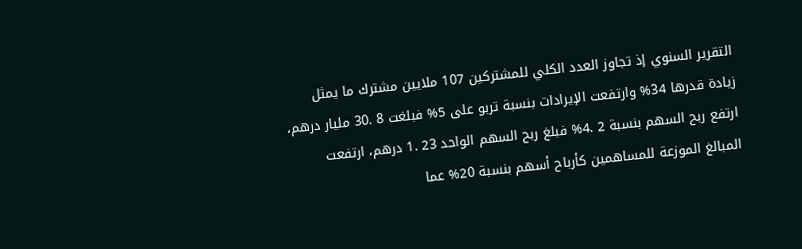التقرير السنوي إذ تجاوز العدد الكلي للمشتركين 107 ملايين مشترك ما يمثل زيادة قدرها 34% وارتفعت الإيرادات بنسبة تربو على 5% فبلغت 8 .30 مليار درهم، ارتفع ربح السهم بنسبة 2 .4% فبلغ ربح السهم الواحد 23 .1 درهم، ارتفعت المبالغ الموزعة للمساهمين كأرباح أسهم بنسبة 20% عما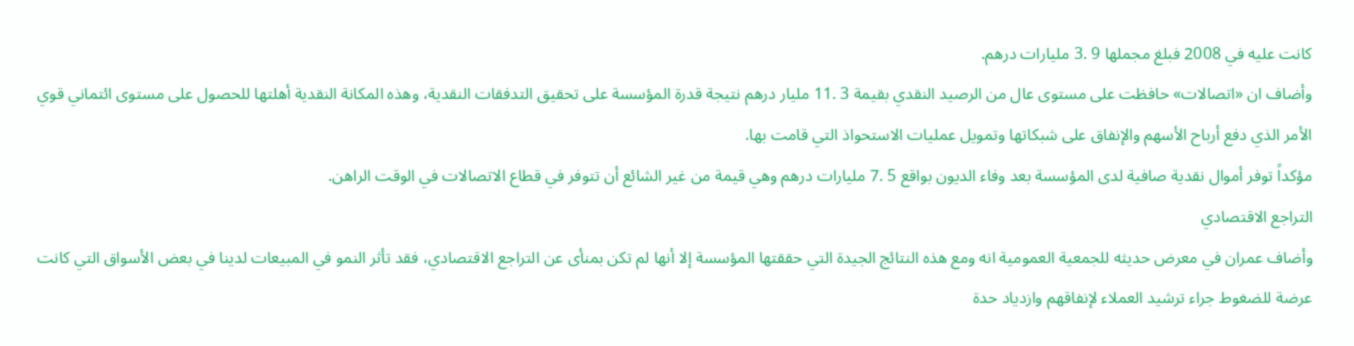كانت عليه في 2008 فبلغ مجملها 9 .3 مليارات درهم.
وأضاف ان «اتصالات» حافظت على مستوى عال من الرصيد النقدي بقيمة 3 .11 مليار درهم نتيجة قدرة المؤسسة على تحقيق التدفقات النقدية، وهذه المكانة النقدية أهلتها للحصول على مستوى ائتماني قوي الأمر الذي دفع أرباح الأسهم والإنفاق على شبكاتها وتمويل عمليات الاستحواذ التي قامت بها.
مؤكداً توفر أموال نقدية صافية لدى المؤسسة بعد وفاء الديون بواقع 5 .7 مليارات درهم وهي قيمة من غير الشائع أن تتوفر في قطاع الاتصالات في الوقت الراهن.
التراجع الاقتصادي
وأضاف عمران في معرض حديثه للجمعية العمومية انه ومع هذه النتائج الجيدة التي حققتها المؤسسة إلا أنها لم تكن بمنأى عن التراجع الاقتصادي، فقد تأثر النمو في المبيعات لدينا في بعض الأسواق التي كانت عرضة للضغوط جراء ترشيد العملاء لإنفاقهم وازدياد حدة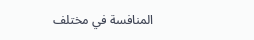المنافسة في مختلف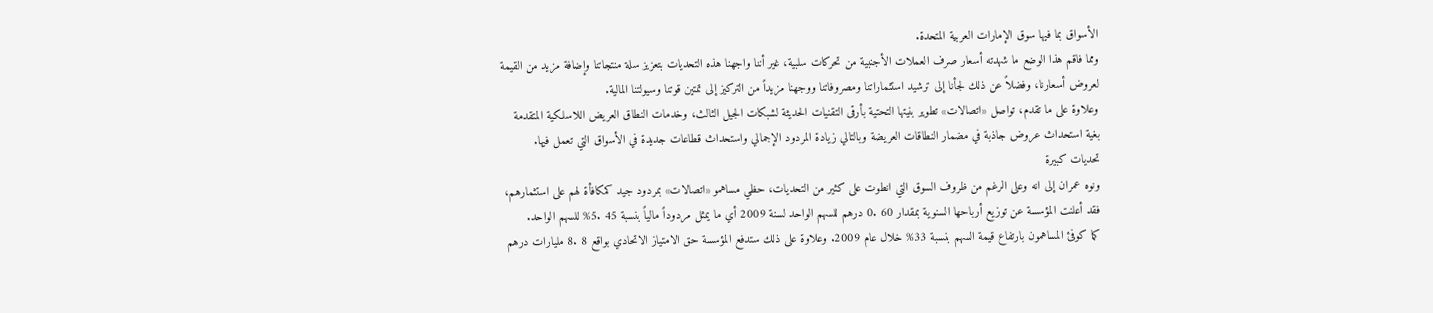الأسواق بما فيها سوق الإمارات العربية المتحدة.
ومما فاقم هذا الوضع ما شهدته أسعار صرف العملات الأجنبية من تحركات سلبية، غير أننا واجهنا هذه التحديات بتعزيز سلة منتجاتنا وإضافة مزيد من القيمة لعروض أسعارنا، وفضلاً عن ذلك لجأنا إلى ترشيد استثماراتنا ومصروفاتنا ووجهنا مزيداً من التركيز إلى تمتين قوتنا وسيولتنا المالية.
وعلاوة على ما تقدم، تواصل «اتصالات» تطوير بنيتها التحتية بأرقى التقنيات الحديثة لشبكات الجيل الثالث، وخدمات النطاق العريض اللاسلكية المتقدمة بغية استحداث عروض جاذبة في مضمار النطاقات العريضة وبالتالي زيادة المردود الإجمالي واستحداث قطاعات جديدة في الأسواق التي تعمل فيها.
تحديات كبيرة
ونوه عمران إلى انه وعلى الرغم من ظروف السوق التي انطوت على كثير من التحديات، حظي مساهمو «اتصالات» بمردود جيد كمكافأة لهم على استثمارهم، فقد أعلنت المؤسسة عن توزيع أرباحها السنوية بمقدار 60 .0 درهم للسهم الواحد لسنة 2009 أي ما يمثل مردوداً مالياً بنسبة 45 .5% للسهم الواحد.
كما كوفئ المساهمون بارتفاع قيمة السهم بنسبة 33% خلال عام 2009. وعلاوة على ذلك ستدفع المؤسسة حق الامتياز الاتحادي بواقع 8 .8 مليارات درهم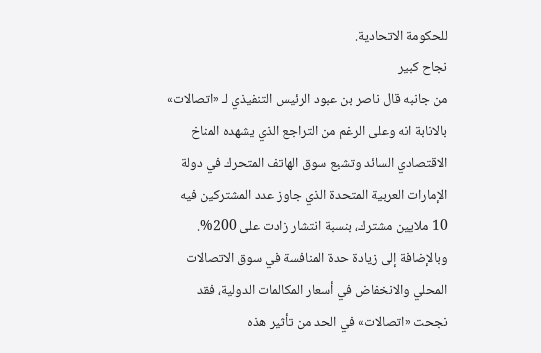للحكومة الاتحادية.
نجاح كبير
من جانبه قال ناصر بن عبود الرئيس التنفيذي لـ «اتصالات» بالانابة انه وعلى الرغم من التراجع الذي يشهده المناخ الاقتصادي السائد وتشبع سوق الهاتف المتحرك في دولة الإمارات العربية المتحدة الذي جاوز عدد المشتركين فيه 10 ملايين مشترك، بنسبة انتشار زادت على 200%.
وبالإضافة إلى زيادة حدة المنافسة في سوق الاتصالات المحلي والانخفاض في أسعار المكالمات الدولية، فقد نجحت «اتصالات» في الحد من تأثير هذه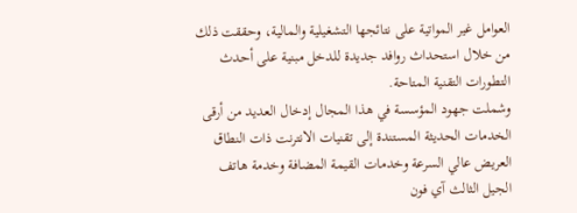العوامل غير المواتية على نتائجها التشغيلية والمالية، وحققت ذلك من خلال استحداث روافد جديدة للدخل مبنية على أحدث التطورات التقنية المتاحة.
وشملت جهود المؤسسة في هذا المجال إدخال العديد من أرقى الخدمات الحديثة المستندة إلى تقنيات الانترنت ذات النطاق العريض عالي السرعة وخدمات القيمة المضافة وخدمة هاتف الجيل الثالث آي فون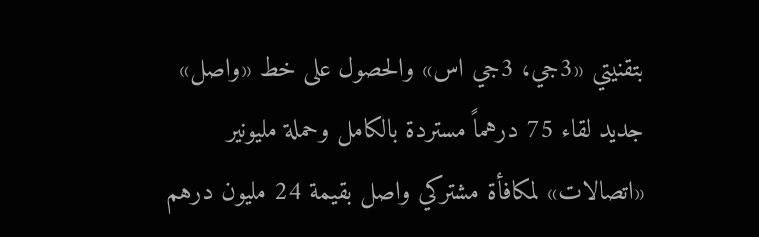بتقنيتي «3جي، 3جي اس» والحصول على خط «واصل» جديد لقاء 75 درهماً مستردة بالكامل وحملة مليونير «اتصالات» لمكافأة مشتركي واصل بقيمة 24 مليون درهم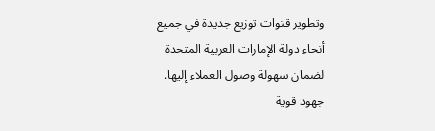وتطوير قنوات توزيع جديدة في جميع أنحاء دولة الإمارات العربية المتحدة لضمان سهولة وصول العملاء إليها.
جهود قوية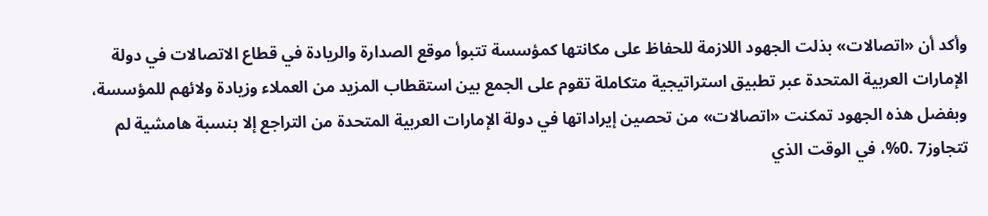وأكد أن «اتصالات» بذلت الجهود اللازمة للحفاظ على مكانتها كمؤسسة تتبوأ موقع الصدارة والريادة في قطاع الاتصالات في دولة الإمارات العربية المتحدة عبر تطبيق استراتيجية متكاملة تقوم على الجمع بين استقطاب المزيد من العملاء وزيادة ولائهم للمؤسسة، وبفضل هذه الجهود تمكنت «اتصالات» من تحصين إيراداتها في دولة الإمارات العربية المتحدة من التراجع إلا بنسبة هامشية لم تتجاوز7 .0%، في الوقت الذي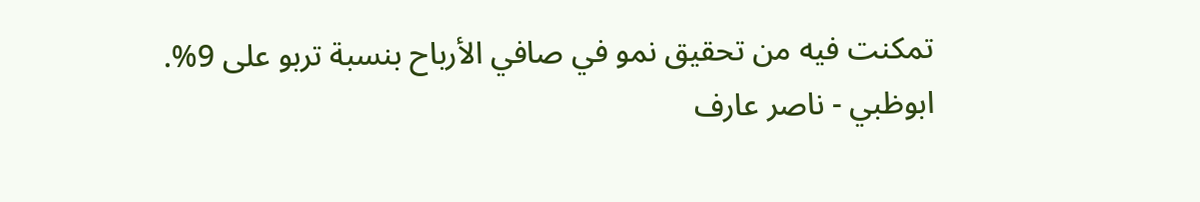تمكنت فيه من تحقيق نمو في صافي الأرباح بنسبة تربو على 9%.
ابوظبي - ناصر عارف